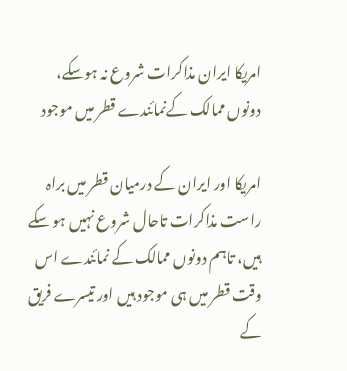امریکا ایران مذاکرات شروع نہ ہوسکے، دونوں ممالک کےنمائندے قطر میں موجود

امریکا اور ایران کے درمیان قطر میں براہ راست مذاکرات تاحال شروع نہیں ہو سکے ہیں، تاہم دونوں ممالک کے نمائندے اس وقت قطر میں ہی موجود ہیں اور تیسرے فریق کے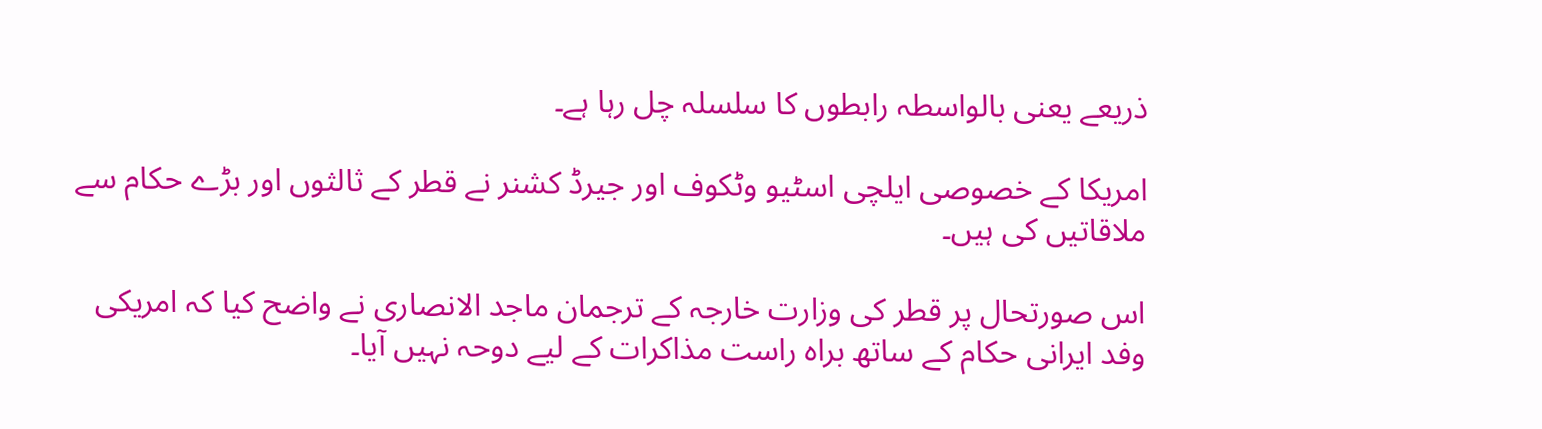ذریعے یعنی بالواسطہ رابطوں کا سلسلہ چل رہا ہے۔

امریکا کے خصوصی ایلچی اسٹیو وٹکوف اور جیرڈ کشنر نے قطر کے ثالثوں اور بڑے حکام سے ملاقاتیں کی ہیں۔

اس صورتحال پر قطر کی وزارت خارجہ کے ترجمان ماجد الانصاری نے واضح کیا کہ امریکی وفد ایرانی حکام کے ساتھ براہ راست مذاکرات کے لیے دوحہ نہیں آیا۔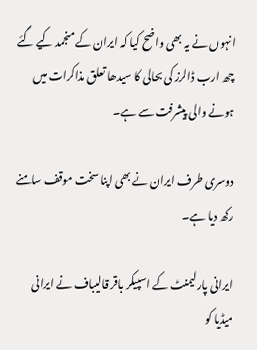انہوں نے یہ بھی واضح کیا کہ ایران کے منجمد کیے گئے چھ ارب ڈالرز کی بحالی کا سیدھا تعلق مذاکرات میں ہونے والی پیشرفت سے ہے۔

دوسری طرف ایران نے بھی اپنا سخت موقف سامنے رکھ دیا ہے۔

ایرانی پارلیمنٹ کے اسپیکر باقر قالیباف نے ایرانی میڈیا کو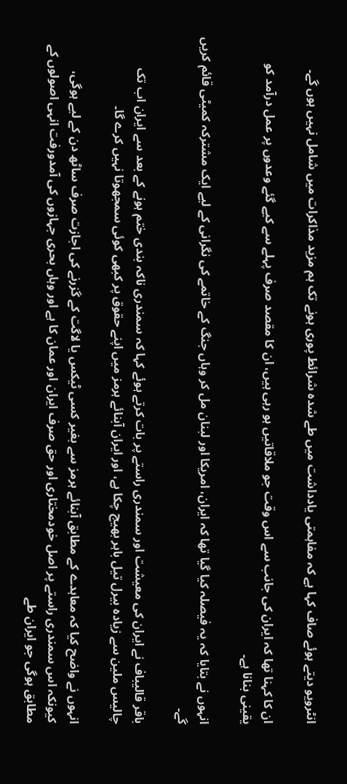انٹرویو دیتے ہوئے صاف کہا ہے کہ مفاہمتی یادداشت میں طے شدہ شرائط پوری ہونے تک ہم مزید مذاکرات میں شامل نہیں ہوں گے۔

ان کا کہنا تھا کہ ایران کی جانب سے اس وقت جو ملاقاتیں ہو رہی ہیں، ان کا مقصد صرف پہلے سے کیے گئے وعدوں پر عمل درآمد کو یقینی بنانا ہے۔

انہوں نے بتایا کہ یہ فیصلہ کیا گیا تھا کہ ایران، امریکا اور لبنان مل کر وہاں جنگ کے خاتمے کی نگرانی کے لیے ایک مشترکہ کمیٹی قائم کریں گے۔

باقر قالیباف نے ایران کی معیشت اور سمندری راستے پر بات کرتے ہوئے کہا کہ سمندری ناکہ بندی ختم ہونے کے بعد سے ایران اب تک چالیس ملین سے زیادہ بیرل تیل باہر بھیج چکا ہے، اور ایران آبنائے ہرمز میں اپنے حقوق پر کبھی کوئی سمجھوتا نہیں کرے گا۔

انہوں نے واضح کیا کہ معاہدے کے مطابق آبنائے ہرمز سے بغیر کسی ٹیکس یا لاگت کے گزرنے کی اجازت صرف ساٹھ دن کے لیے ہوگی، کیونکہ اس سمندری راستے پر اصل خودمختاری اور حق صرف ایران اور عمان کا ہے اور وہاں بحری جہازوں کی آمدورفت انہی اصولوں کے مطابق ہوگی جو ایران طے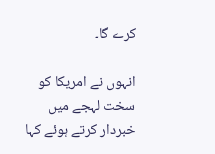کرے گا۔

انہوں نے امریکا کو سخت لہجے میں خبردار کرتے ہوئے کہا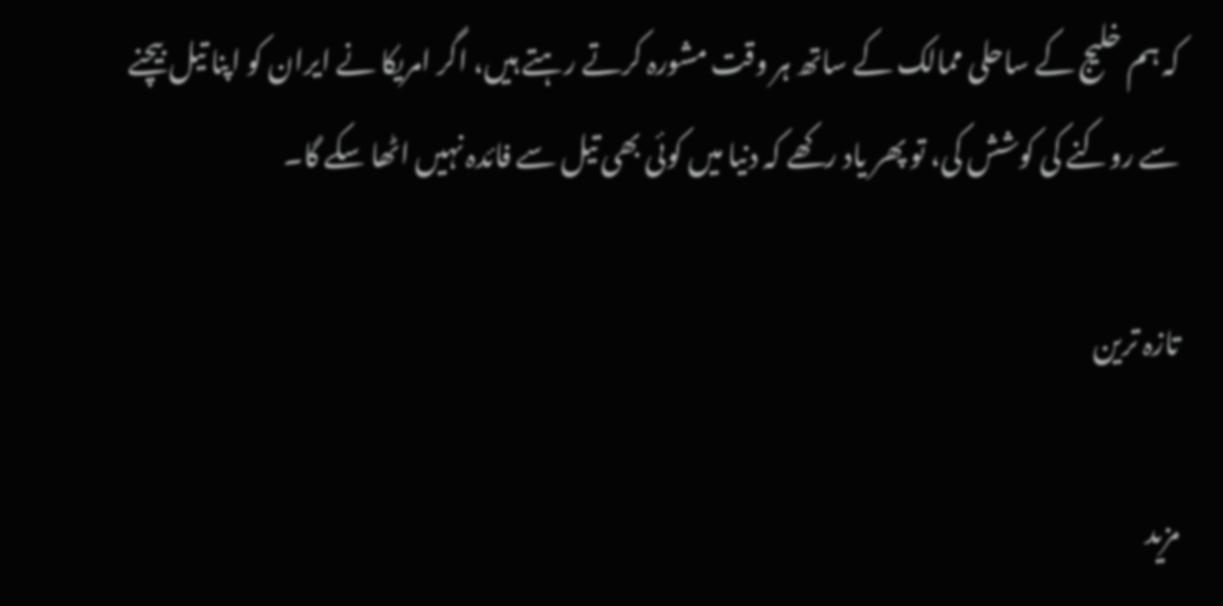کہ ہم خلیج کے ساحلی ممالک کے ساتھ ہر وقت مشورہ کرتے رہتے ہیں، اگر امریکا نے ایران کو اپنا تیل بیچنے سے روکنے کی کوشش کی، تو پھر یاد رکھے کہ دنیا میں کوئی بھی تیل سے فائدہ نہیں اٹھا سکے گا۔

تازہ ترین

مزید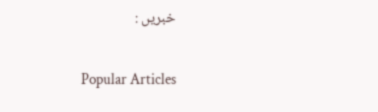خبریں :

Popular Articles